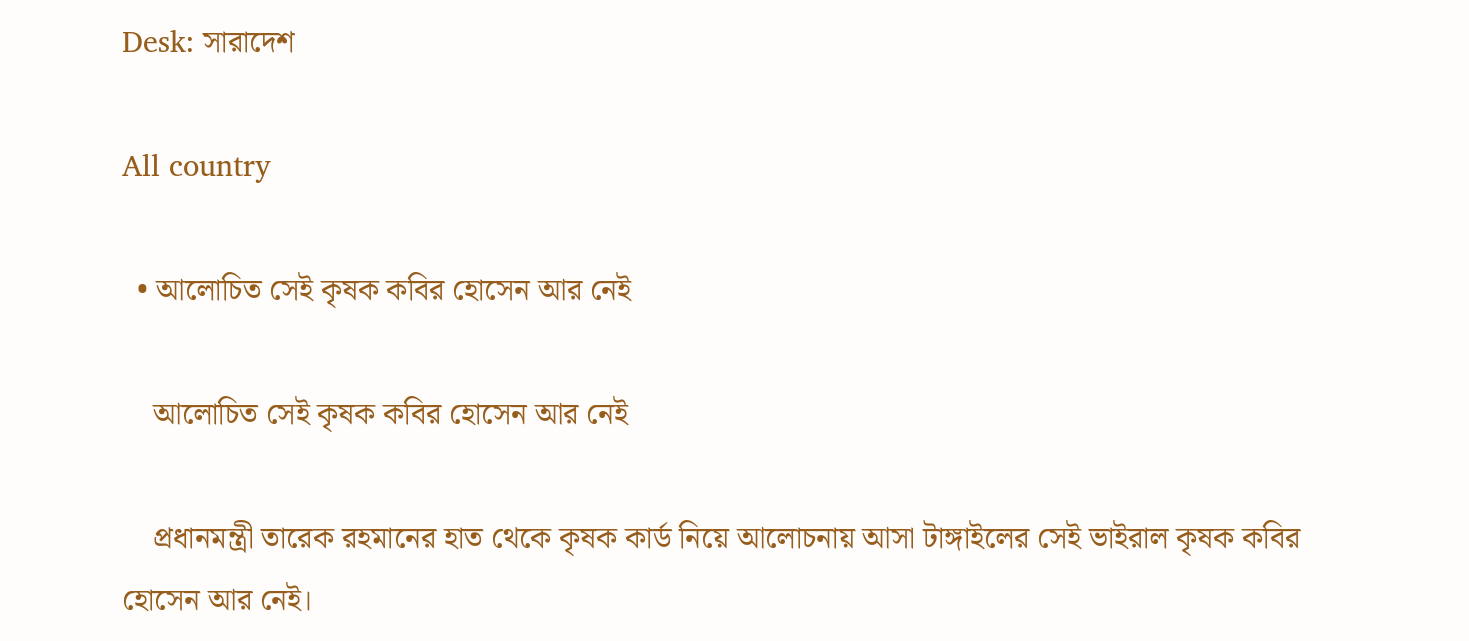Desk: সারাদেশ

All country

  • আলোচিত সেই কৃষক কবির হোসেন আর নেই

    আলোচিত সেই কৃষক কবির হোসেন আর নেই

    প্রধানমন্ত্রী তারেক রহমানের হাত থেকে কৃষক কার্ড নিয়ে আলোচনায় আসা টাঙ্গাইলের সেই ভাইরাল কৃষক কবির হোসেন আর নেই।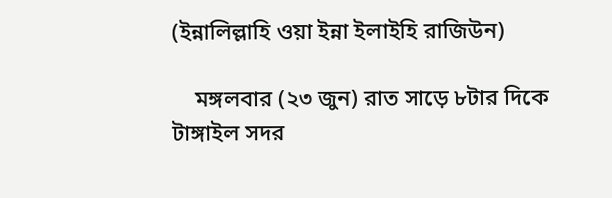(ইন্নালিল্লাহি ওয়া ইন্না ইলাইহি রাজিউন)

    মঙ্গলবার (২৩ জুন) রাত সাড়ে ৮টার দিকে টাঙ্গাইল সদর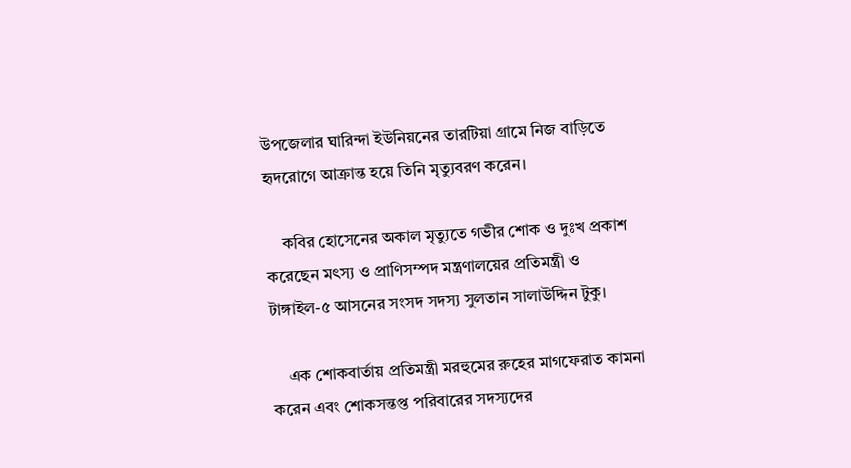উপজেলার ঘারিন্দা ইউনিয়নের তারটিয়া গ্রামে নিজ বাড়িতে হৃদরোগে আক্রান্ত হয়ে তিনি মৃত্যুবরণ করেন।

    কবির হোসেনের অকাল মৃত্যুতে গভীর শোক ও দুঃখ প্রকাশ করেছেন মৎস্য ও প্রাণিসম্পদ মন্ত্রণালয়ের প্রতিমন্ত্রী ও টাঙ্গাইল-৫ আসনের সংসদ সদস্য সুলতান সালাউদ্দিন টুকু।

    এক শোকবার্তায় প্রতিমন্ত্রী মরহুমের রুহের মাগফেরাত কামনা করেন এবং শোকসন্তপ্ত পরিবারের সদস্যদের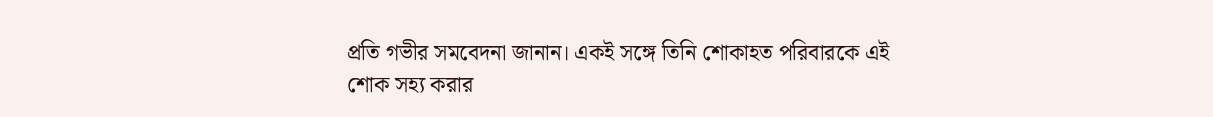প্রতি গভীর সমবেদনা জানান। একই সঙ্গে তিনি শোকাহত পরিবারকে এই শোক সহ্য করার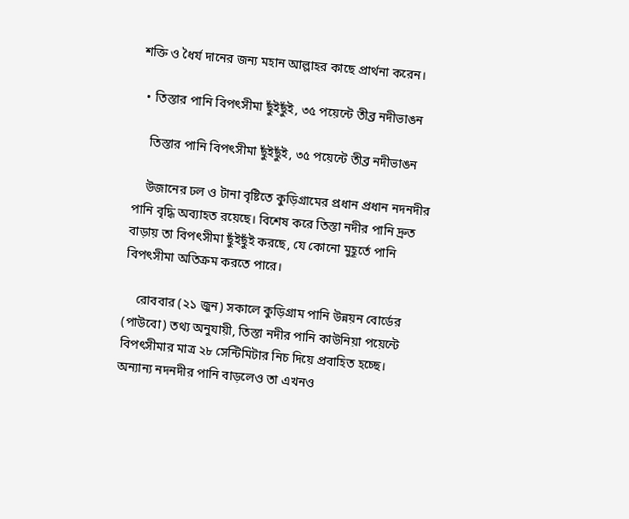শক্তি ও ধৈর্য দানের জন্য মহান আল্লাহর কাছে প্রার্থনা করেন।

  • তিস্তার পানি বিপৎসীমা ছুঁইছুঁই, ৩৫ পয়েন্টে তীব্র নদীভাঙন

    তিস্তার পানি বিপৎসীমা ছুঁইছুঁই, ৩৫ পয়েন্টে তীব্র নদীভাঙন

    উজানের ঢল ও টানা বৃষ্টিতে কুড়িগ্রামের প্রধান প্রধান নদনদীর পানি বৃদ্ধি অব্যাহত রয়েছে। বিশেষ করে তিস্তা নদীর পানি দ্রুত বাড়ায় তা বিপৎসীমা ছুঁইছুঁই করছে, যে কোনো মুহূর্তে পানি বিপৎসীমা অতিক্রম করতে পারে।

    রোববার (২১ জুন) সকালে কুড়িগ্রাম পানি উন্নয়ন বোর্ডের (পাউবো) তথ্য অনুযায়ী, তিস্তা নদীর পানি কাউনিয়া পয়েন্টে বিপৎসীমার মাত্র ২৮ সেন্টিমিটার নিচ দিয়ে প্রবাহিত হচ্ছে। অন্যান্য নদনদীর পানি বাড়লেও তা এখনও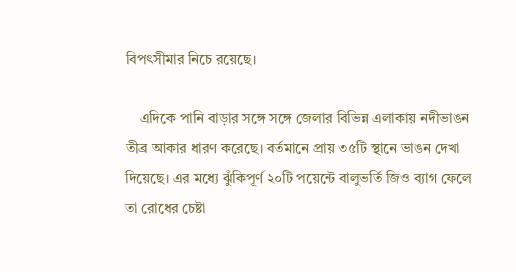বিপৎসীমার নিচে রয়েছে।

    এদিকে পানি বাড়ার সঙ্গে সঙ্গে জেলার বিভিন্ন এলাকায় নদীভাঙন তীব্র আকার ধারণ করেছে। বর্তমানে প্রায় ৩৫টি স্থানে ভাঙন দেখা দিয়েছে। এর মধ্যে ঝুঁকিপূর্ণ ২০টি পয়েন্টে বালুভর্তি জিও ব্যাগ ফেলে তা রোধের চেষ্টা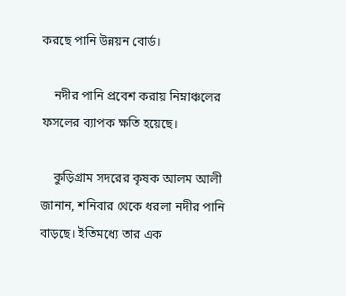করছে পানি উন্নয়ন বোর্ড।

    নদীর পানি প্রবেশ করায় নিম্নাঞ্চলের ফসলের ব্যাপক ক্ষতি হয়েছে।

    কুড়িগ্রাম সদরের কৃষক আলম আলী জানান, শনিবার থেকে ধরলা নদীর পানি বাড়ছে। ইতিমধ্যে তার এক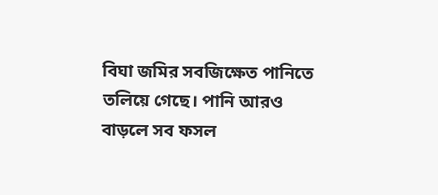বিঘা জমির সবজিক্ষেত পানিতে তলিয়ে গেছে। পানি আরও বাড়লে সব ফসল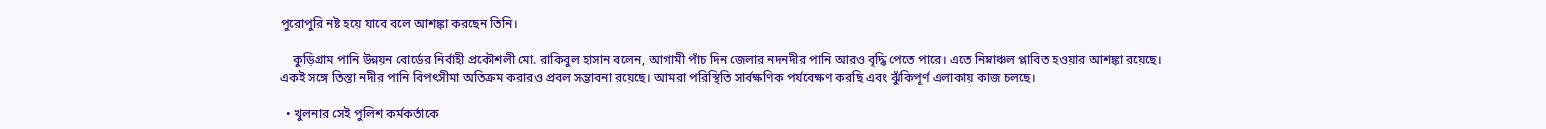পুরোপুরি নষ্ট হয়ে যাবে বলে আশঙ্কা করছেন তিনি।

    কুড়িগ্রাম পানি উন্নয়ন বোর্ডের নির্বাহী প্রকৌশলী মো. রাকিবুল হাসান বলেন, আগামী পাঁচ দিন জেলার নদনদীর পানি আরও বৃদ্ধি পেতে পারে। এতে নিম্নাঞ্চল প্লাবিত হওয়ার আশঙ্কা রয়েছে। একই সঙ্গে তিস্তা নদীর পানি বিপৎসীমা অতিক্রম করারও প্রবল সম্ভাবনা রয়েছে। আমরা পরিস্থিতি সার্বক্ষণিক পর্যবেক্ষণ করছি এবং ঝুঁকিপূর্ণ এলাকায় কাজ চলছে।

  • খুলনার সেই পুলিশ কর্মকর্তাকে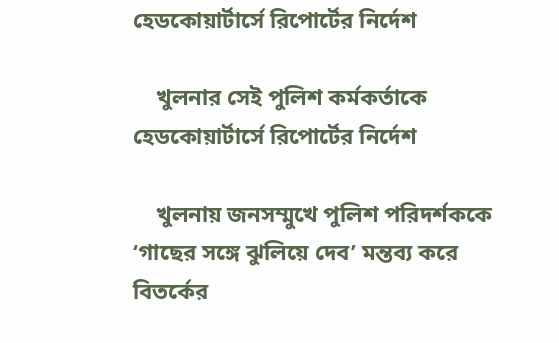হেডকোয়ার্টার্সে রিপোর্টের নির্দেশ

    খুলনার সেই পুলিশ কর্মকর্তাকে হেডকোয়ার্টার্সে রিপোর্টের নির্দেশ

    খুলনায় জনসম্মুখে পুলিশ পরিদর্শককে ‘গাছের সঙ্গে ঝুলিয়ে দেব’ মন্তব্য করে বিতর্কের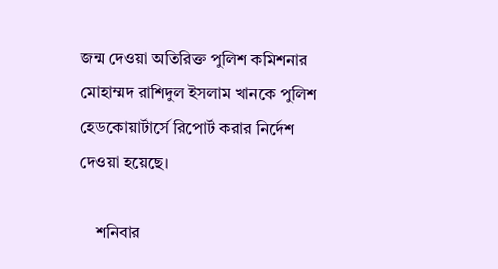জন্ম দেওয়া অতিরিক্ত পুলিশ কমিশনার মোহাম্মদ রাশিদুল ইসলাম খানকে পুলিশ হেডকোয়ার্টার্সে রিপোর্ট করার নির্দেশ দেওয়া হয়েছে।

    শনিবার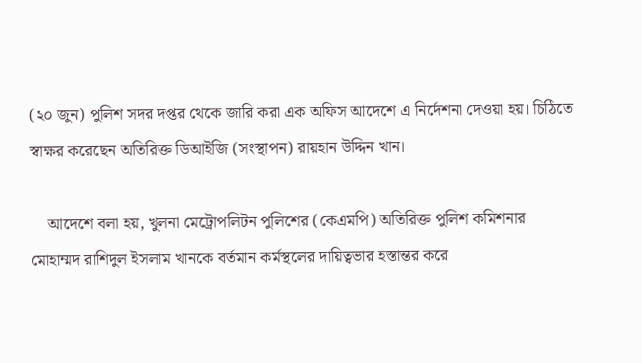(২০ জুন) পুলিশ সদর দপ্তর থেকে জারি করা এক অফিস আদেশে এ নির্দেশনা দেওয়া হয়। চিঠিতে স্বাক্ষর করেছেন অতিরিক্ত ডিআইজি (সংস্থাপন) রায়হান উদ্দিন খান।

    আদেশে বলা হয়, খুলনা মেট্রোপলিটন পুলিশের (কেএমপি) অতিরিক্ত পুলিশ কমিশনার মোহাম্মদ রাশিদুল ইসলাম খানকে বর্তমান কর্মস্থলের দায়িত্বভার হস্তান্তর করে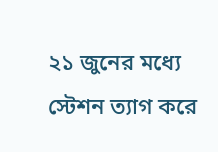২১ জুনের মধ্যে স্টেশন ত্যাগ করে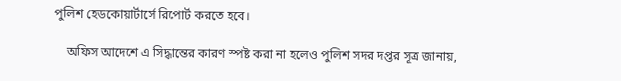পুলিশ হেডকোয়ার্টার্সে রিপোর্ট করতে হবে।

    অফিস আদেশে এ সিদ্ধান্তের কারণ স্পষ্ট করা না হলেও পুলিশ সদর দপ্তর সূত্র জানায়,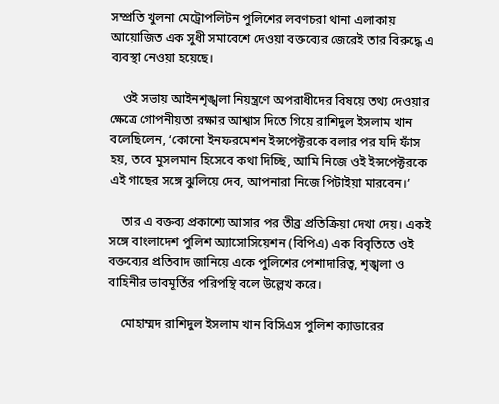সম্প্রতি খুলনা মেট্রোপলিটন পুলিশের লবণচরা থানা এলাকায় আয়োজিত এক সুধী সমাবেশে দেওয়া বক্তব্যের জেরেই তার বিরুদ্ধে এ ব্যবস্থা নেওয়া হয়েছে।

    ওই সভায় আইনশৃঙ্খলা নিয়ন্ত্রণে অপরাধীদের বিষয়ে তথ্য দেওয়ার ক্ষেত্রে গোপনীয়তা রক্ষার আশ্বাস দিতে গিয়ে রাশিদুল ইসলাম খান বলেছিলেন, ‘কোনো ইনফরমেশন ইন্সপেক্টরকে বলার পর যদি ফাঁস হয়, তবে মুসলমান হিসেবে কথা দিচ্ছি, আমি নিজে ওই ইন্সপেক্টরকে এই গাছের সঙ্গে ঝুলিয়ে দেব, আপনারা নিজে পিটাইয়া মারবেন।’

    তার এ বক্তব্য প্রকাশ্যে আসার পর তীব্র প্রতিক্রিয়া দেখা দেয়। একই সঙ্গে বাংলাদেশ পুলিশ অ্যাসোসিয়েশন (বিপিএ) এক বিবৃতিতে ওই বক্তব্যের প্রতিবাদ জানিয়ে একে পুলিশের পেশাদারিত্ব, শৃঙ্খলা ও বাহিনীর ভাবমূর্তির পরিপন্থি বলে উল্লেখ করে।

    মোহাম্মদ রাশিদুল ইসলাম খান বিসিএস পুলিশ ক্যাডারের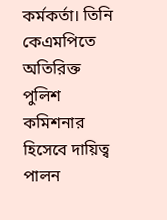কর্মকর্তা। তিনি কেএমপিতে অতিরিক্ত পুলিশ কমিশনার হিসেবে দায়িত্ব পালন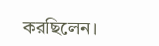করছিলেন।